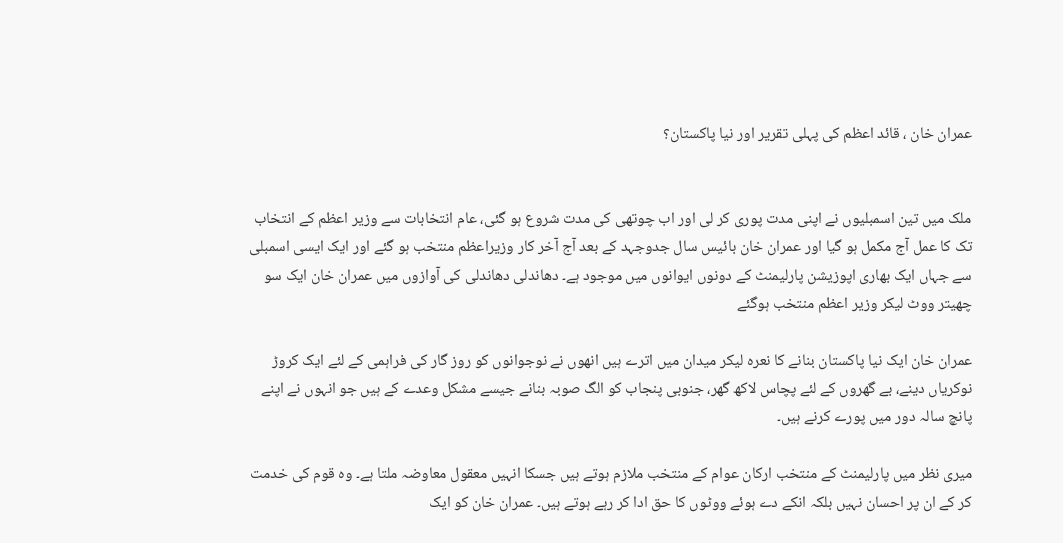عمران خان ، قائد اعظم کی پہلی تقریر اور نیا پاکستان؟


ملک میں تین اسمبلیوں نے اپنی مدت پوری کر لی اور اب چوتھی کی مدت شروع ہو گئی، عام انتخابات سے وزیر اعظم کے انتخاب تک کا عمل آج مکمل ہو گیا اور عمران خان بائیس سال جدوجہد کے بعد آج آخر کار وزیراعظم منتخب ہو گئے اور ایک ایسی اسمبلی سے جہاں ایک بھاری اپوزیشن پارلیمنٹ کے دونوں ایوانوں میں موجود ہے۔ دھاندلی دھاندلی کی آوازوں میں عمران خان ایک سو چھیتر ووٹ لیکر وزیر اعظم منتخب ہوگئے

عمران خان ایک نیا پاکستان بنانے کا نعرہ لیکر میدان میں اترے ہیں انھوں نے نوجوانوں کو روز گار کی فراہمی کے لئے ایک کروڑ نوکریاں دینے، بے گھروں کے لئے پچاس لاکھ گھر، جنوبی پنجاب کو الگ صوبہ بنانے جیسے مشکل وعدے کے ہیں جو انہوں نے اپنے پانچ سالہ دور میں پورے کرنے ہیں۔

میری نظر میں پارلیمنٹ کے منتخب ارکان عوام کے منتخب ملازم ہوتے ہیں جسکا انہیں معقول معاوضہ ملتا ہے۔ وہ قوم کی خدمت کر کے ان پر احسان نہیں بلکہ انکے دے ہوئے ووٹوں کا حق ادا کر رہے ہوتے ہیں۔ عمران خان کو ایک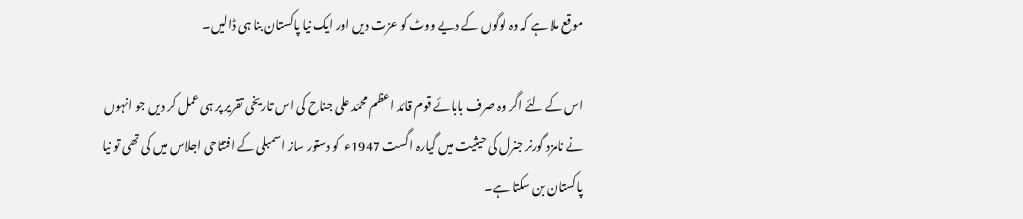موقع ملا ہے کہ وہ لوگوں کے دیے ووٹ کو عزت دیں اور ایک نیا پاکستان بنا ہی ڈالیں۔

اس کے لئے اگر وہ صرف بابائے قوم قائد اعظم محمّد علی جناح کی اس تاریخی تقریر پر ہی عمل کر دیں جو انہوں نے نامزد گورنر جنرل کی حیثیت میں گیارہ اگست 1947ء  کو دستور ساز اسمبلی کے افتتاحی اجلاس میں کی تھی تو نیا پاکستان بن سکتا ہے۔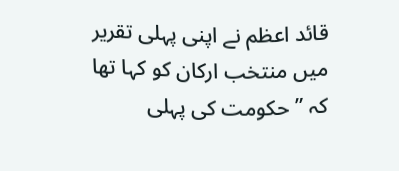قائد اعظم نے اپنی پہلی تقریر میں منتخب ارکان کو کہا تھا کہ ” حکومت کی پہلی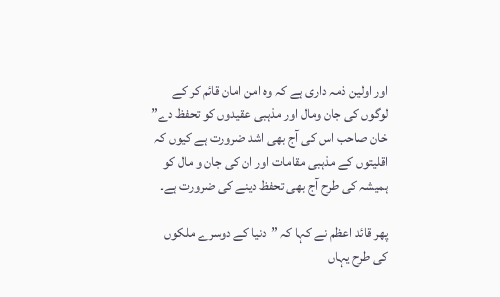اور اولین ذمہ داری ہے کہ وہ امن امان قائم کر کے لوگوں کی جان ومال اور مذہبی عقیدوں کو تحفظ دے” خان صاحب اس کی آج بھی اشد ضرورت ہے کیوں کہ اقلیتوں کے مذہبی مقامات اور ان کی جان و مال کو ہمیشہ کی طرح آج بھی تحفظ دینے کی ضرورت ہے۔

پھر قائد اعظم نے کہا کہ ”دنیا کے دوسرے ملکوں کی طرح یہاں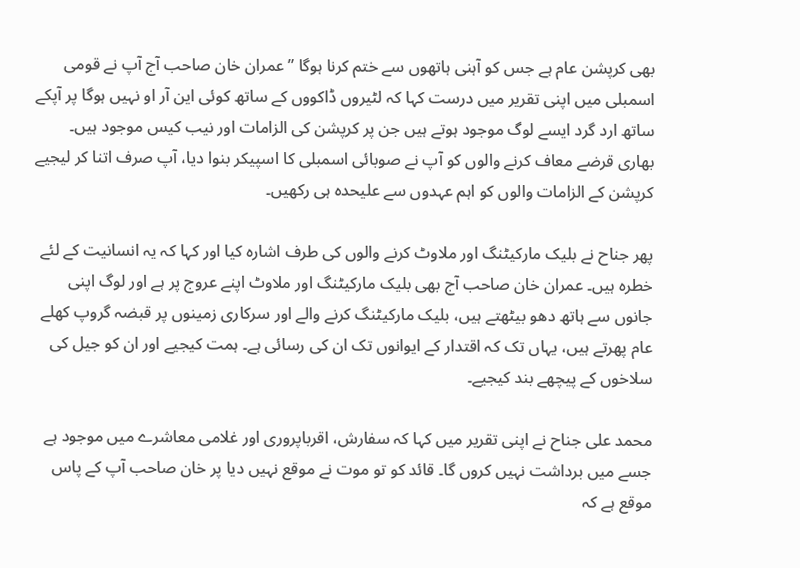بھی کرپشن عام ہے جس کو آہنی ہاتھوں سے ختم کرنا ہوگا ” عمران خان صاحب آج آپ نے قومی اسمبلی میں اپنی تقریر میں درست کہا کہ لٹیروں ڈاکووں کے ساتھ کوئی این آر او نہیں ہوگا پر آپکے ساتھ ارد گرد ایسے لوگ موجود ہوتے ہیں جن پر کرپشن کی الزامات اور نیب کیس موجود ہیں۔ بھاری قرضے معاف کرنے والوں کو آپ نے صوبائی اسمبلی کا اسپیکر بنوا دیا، آپ صرف اتنا کر لیجیے کرپشن کے الزامات والوں کو اہم عہدوں سے علیحدہ ہی رکھیں۔

پھر جناح نے بلیک مارکیٹنگ اور ملاوٹ کرنے والوں کی طرف اشارہ کیا اور کہا کہ یہ انسانیت کے لئے خطرہ ہیں۔ عمران خان صاحب آج بھی بلیک مارکیٹنگ اور ملاوٹ اپنے عروج پر ہے اور لوگ اپنی جانوں سے ہاتھ دھو بیٹھتے ہیں، بلیک مارکیٹنگ کرنے والے اور سرکاری زمینوں پر قبضہ گروپ کھلے عام پھرتے ہیں، یہاں تک کہ اقتدار کے ایوانوں تک ان کی رسائی ہے۔ ہمت کیجیے اور ان کو جیل کی سلاخوں کے پیچھے بند کیجیے۔

محمد علی جناح نے اپنی تقریر میں کہا کہ سفارش، اقرباپروری اور غلامی معاشرے میں موجود ہے جسے میں برداشت نہیں کروں گا۔ قائد کو تو موت نے موقع نہیں دیا پر خان صاحب آپ کے پاس موقع ہے کہ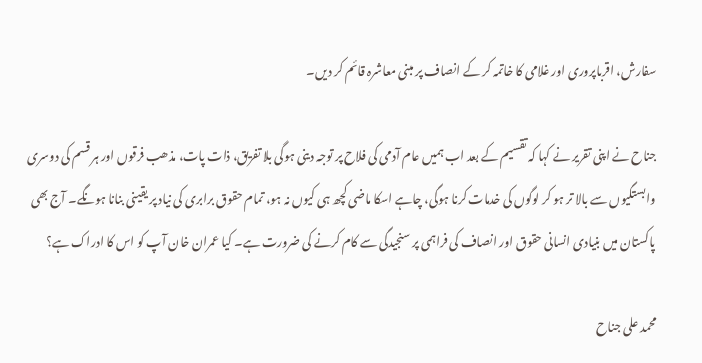سفارش، اقرباپروری اور غلامی کا خاتمہ کر کے انصاف پر مبنی معاشرہ قائم کر دیں۔

جناح نے اپنی تقریر نے کہا کہ تقسیم کے بعد اب ہمیں عام آدمی کی فلاح پر توجہ دینی ہوگی بلا تفریق، ذات پات، مذھب فرقوں اور ہر قسم کی دوسری وابستگیوں سے بالا تر ہو کر لوگوں کی خدمات کرنا ہوگی، چاہے اسکا ماضی کچھ ہی کیوں نہ ہو، تمام حقوق برابری کی نیاد پر یقینی بنانا ہونگے۔ آج بھی پاکستان میں بنیادی انسانی حقوق اور انصاف کی فراہمی پر سنجیدگی سے کام کرنے کی ضرورت ہے۔ کیا عمران خان آپ کو اس کا ادراک ہے؟

محمد علی جناح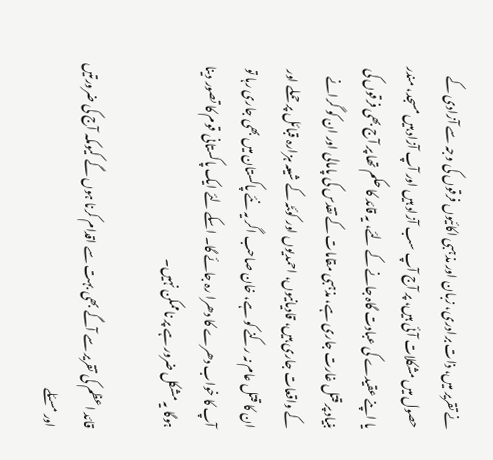نے تقریر میں، ذات برادری، زبان اور مذہبی اکائیوں فرقوں کی وجہ سے آزادی کے حصول میں مشکلات آئی ہیں، پر آج آپ سب آزاد ہیں اور آپ آزاد ہیں مسجد، مندر یا اپنے عقیدے کی عبادت گاہ جانے کے لئے، یہ قائد کا حکم تھا پر آج بھی فرقوں کی بنیاد پر قتل غارت جاری ہے، مذہبی مقامات کے تقدس کی پامالی اور ان کو گرانے کے واقعات جاری ہیں، قادیانیوں، احمدیوں اور کوئٹہ کے شیعہ ہزارہ قبائل پر حملے اور ان کا قتل عام نہ رکنے کو ہے، خان صاحب اگر یہ نئے پاکستان میں بھی جاری رہا تو آپ کا خواب دھرے کا دھرا رہ جائے گا۔ اسکے لئے ایک پاکستانی قوم کا تصور دینا ہوگا یہ مشکل ضرور ہے پر ناممکن نہیں۔

قائد اعظم کی تقریر سے آگے بھی بہت سے اقدام کرنا ہوں گے کیوںکہ آج کی ضرورتیں اور مسئلے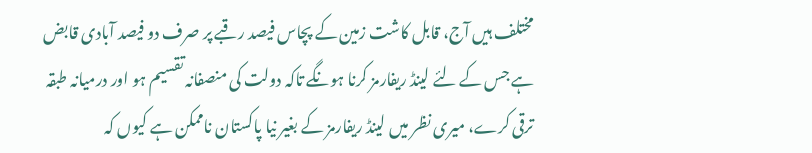مختلف ہیں آج، قابل کاشت زمین کے پچاس فیصد رقبے پر صرف دو فیصد آبادی قابض ہے جس کے لئے لینڈ ریفارمز کرنا ہونگے تاکہ دولت کی منصفانہ تقسیم ہو اور درمیانہ طبقہ ترقی کرے، میری نظر میں لینڈ ریفارمز کے بغیر نیا پاکستان ناممکن ہے کیوں کہ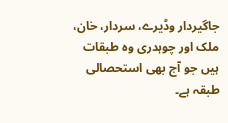جاگیردار وڈیرے، سردار، خان، ملک اور چوہدری وہ طبقات ہیں جو آج بھی استحصالی طبقہ ہے۔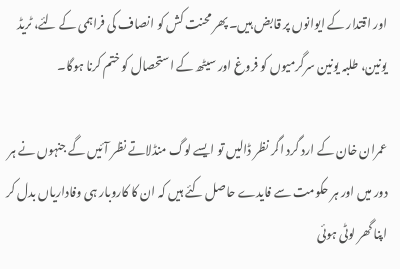اور اقتدار کے ایوانوں پر قابض ہیں۔ پھر محنت کش کو انصاف کی فراہمی کے لئے، ٹریڈ یونین، طلبہ یونین سرگرمیوں کو فروغ اور سیٹھ کے استحصال کو ختم کرنا ہوگا۔

عمران خان کے ارد گرد اگر نظر ڈالیں تو ایسے لوگ منڈلاتے نظر آئیں گے جنہوں نے ہر دور میں اور ہر حکومت سے فایدے حاصل کئے ہیں کہ ان کا کاروبار ہی وفاداریاں بدل کر اپنا گھر لوٹی ہوئی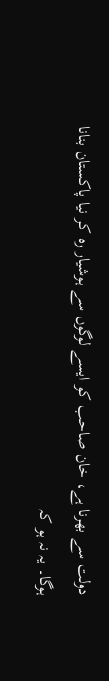دولت سے بھرنا ہے، خان صاحب کو ایسے لوگوں سے ہوشیار رہ کر نیا پاکستان بنانا ہوگا۔ یہ نہ ہو کہ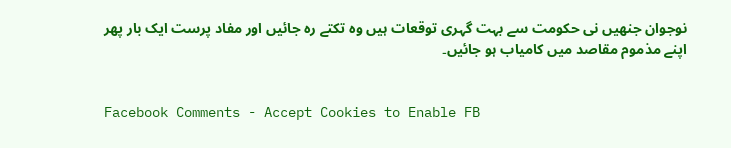نوجوان جنھیں نی حکومت سے بہت گہری توقعات ہیں وہ تکتے رہ جائیں اور مفاد پرست ایک بار پھر اپنے مذموم مقاصد میں کامیاب ہو جائیں۔


Facebook Comments - Accept Cookies to Enable FB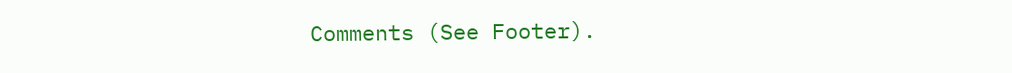Comments (See Footer).